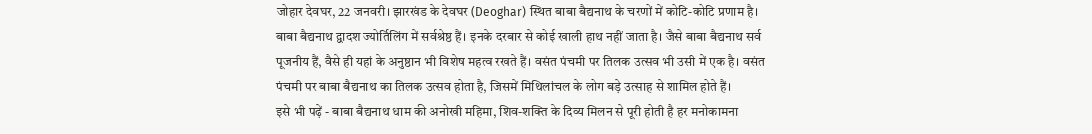जोहार देवघर, 22 जनवरी। झारखंड के देवघर (Deoghar) स्थित बाबा बैद्यनाथ के चरणों में कोटि-कोटि प्रणाम है। बाबा बैद्यनाथ द्वादश ज्योर्तिलिंग में सर्वश्रेष्ठ हैं। इनके दरबार से कोई खाली हाथ नहीं जाता है। जैसे बाबा बैद्यनाथ सर्व पूजनीय हैं, वैसे ही यहां के अनुष्ठान भी विशेष महत्व रखते हैं। वसंत पंचमी पर तिलक उत्सव भी उसी में एक है। वसंत पंचमी पर बाबा बैद्यनाथ का तिलक उत्सव होता है, जिसमें मिथिलांचल के लोग बड़े उत्साह से शामिल होते हैं।
इसे भी पढ़ें - बाबा बैद्यनाथ धाम की अनोखी महिमा, शिव-शक्ति के दिव्य मिलन से पूरी होती है हर मनोकामना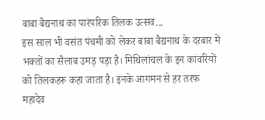बाबा बैद्यनाथ का पारंपरिक तिलक उत्सव...
इस साल भी वसंत पंचमी को लेकर बाबा बैद्यनाथ के दरबार में भक्तों का सैलाब उमड़ पड़ा है। मिथिलांचल के इन कांवरियों को तिलकहरू कहा जाता है। इनके आगमन से हर तरफ महादेव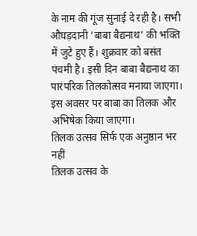के नाम की गूंज सुनाई दे रही है। सभी औघड़दानी 'बाबा बैद्यनाथ' की भक्ति में जुटे हुए हैं। शुक्रवार को बसंत पंचमी है। इसी दिन बाबा बैद्यनाथ का पारंपरिक तिलकोत्सव मनाया जाएगा। इस अवसर पर बाबा का तिलक और अभिषेक किया जाएगा।
तिलक उत्सव सिर्फ एक अनुष्ठान भर नहीं
तिलक उत्सव के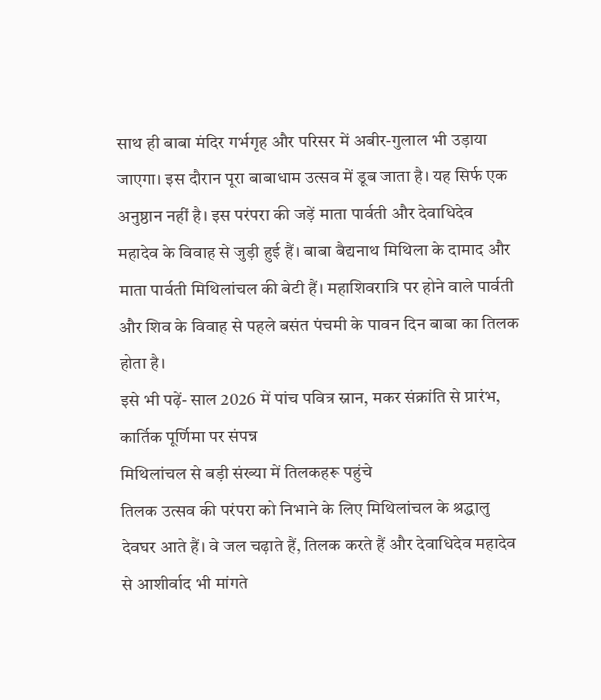साथ ही बाबा मंदिर गर्भगृह और परिसर में अबीर-गुलाल भी उड़ाया जाएगा। इस दौरान पूरा बाबाधाम उत्सव में डूब जाता है। यह सिर्फ एक अनुष्ठान नहीं है। इस परंपरा की जड़ें माता पार्वती और देवाधिदेव महादेव के विवाह से जुड़ी हुई हैं। बाबा बैद्यनाथ मिथिला के दामाद और माता पार्वती मिथिलांचल की बेटी हैं। महाशिवरात्रि पर होने वाले पार्वती और शिव के विवाह से पहले बसंत पंचमी के पावन दिन बाबा का तिलक होता है।
इसे भी पढ़ें- साल 2026 में पांच पवित्र स्नान, मकर संक्रांति से प्रारंभ, कार्तिक पूर्णिमा पर संपन्न
मिथिलांचल से बड़ी संख्या में तिलकहरू पहुंचे
तिलक उत्सव की परंपरा को निभाने के लिए मिथिलांचल के श्रद्धालु देवघर आते हैं। वे जल चढ़ाते हैं, तिलक करते हैं और देवाधिदेव महादेव से आशीर्वाद भी मांगते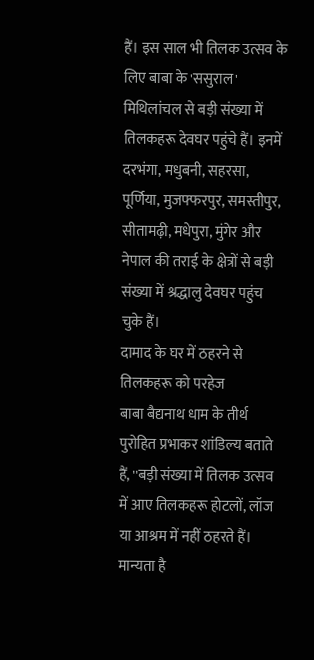हैं। इस साल भी तिलक उत्सव के लिए बाबा के 'ससुराल' मिथिलांचल से बड़ी संख्या में तिलकहरू देवघर पहुंचे हैं। इनमें दरभंगा, मधुबनी, सहरसा, पूर्णिया, मुजफ्फरपुर, समस्तीपुर, सीतामढ़ी, मधेपुरा, मुंगेर और नेपाल की तराई के क्षेत्रों से बड़ी संख्या में श्रद्धालु देवघर पहुंच चुके हैं।
दामाद के घर में ठहरने से तिलकहरू को परहेज
बाबा बैद्यनाथ धाम के तीर्थ पुरोहित प्रभाकर शांडिल्य बताते हैं, ''बड़ी संख्या में तिलक उत्सव में आए तिलकहरू होटलों, लॉज या आश्रम में नहीं ठहरते हैं। मान्यता है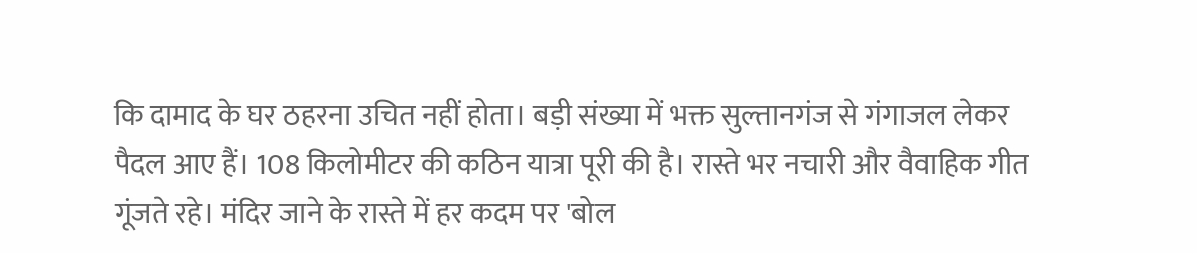कि दामाद के घर ठहरना उचित नहीं होता। बड़ी संख्या में भक्त सुल्तानगंज से गंगाजल लेकर पैदल आए हैं। 108 किलोमीटर की कठिन यात्रा पूरी की है। रास्ते भर नचारी और वैवाहिक गीत गूंजते रहे। मंदिर जाने के रास्ते में हर कदम पर 'बोल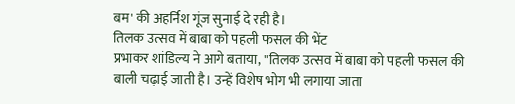बम' की अहर्निश गूंज सुनाई दे रही है।
तिलक उत्सव में बाबा को पहली फसल की भेंट
प्रभाकर शांडिल्य ने आगे बताया, ''तिलक उत्सव में बाबा को पहली फसल की बाली चढ़ाई जाती है। उन्हें विशेष भोग भी लगाया जाता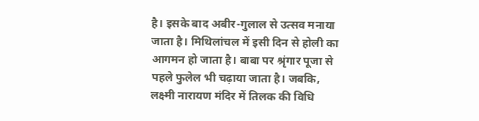है। इसके बाद अबीर-गुलाल से उत्सव मनाया जाता है। मिथिलांचल में इसी दिन से होली का आगमन हो जाता है। बाबा पर श्रृंगार पूजा से पहले फुलेल भी चढ़ाया जाता है। जबकि, लक्ष्मी नारायण मंदिर में तिलक की विधि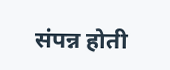संपन्न होती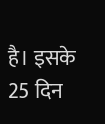है। इसके 25 दिन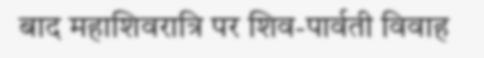बाद महाशिवरात्रि पर शिव-पार्वती विवाह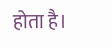होता है।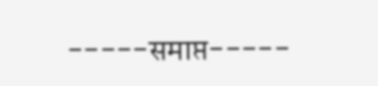-----समाप्त-----